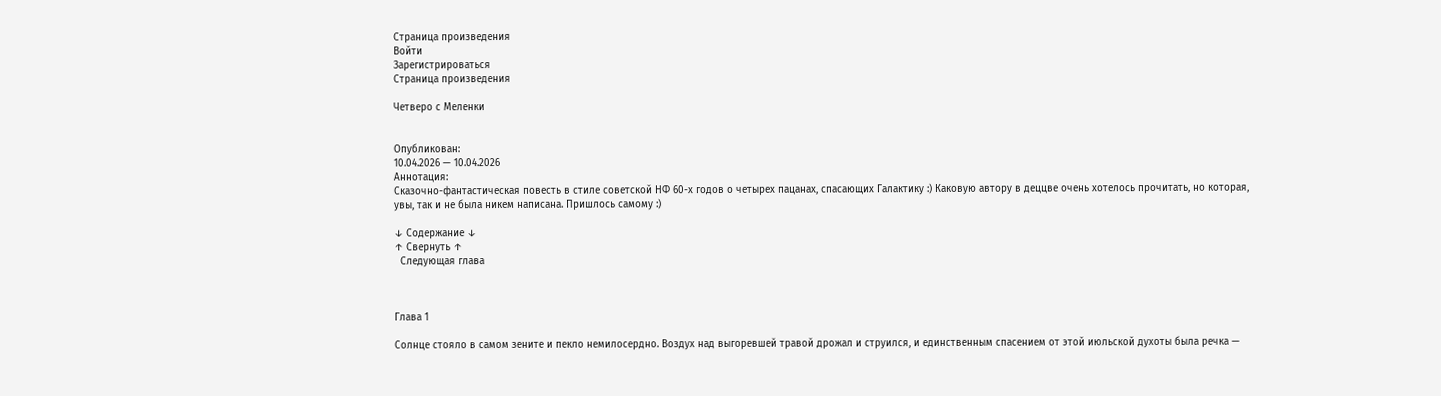Страница произведения
Войти
Зарегистрироваться
Страница произведения

Четверо с Меленки


Опубликован:
10.04.2026 — 10.04.2026
Аннотация:
Сказочно-фантастическая повесть в стиле советской НФ 60-х годов о четырех пацанах, спасающих Галактику :) Каковую автору в деццве очень хотелось прочитать, но которая, увы, так и не была никем написана. Пришлось самому :)

↓ Содержание ↓
↑ Свернуть ↑
  Следующая глава



Глава 1

Солнце стояло в самом зените и пекло немилосердно. Воздух над выгоревшей травой дрожал и струился, и единственным спасением от этой июльской духоты была речка —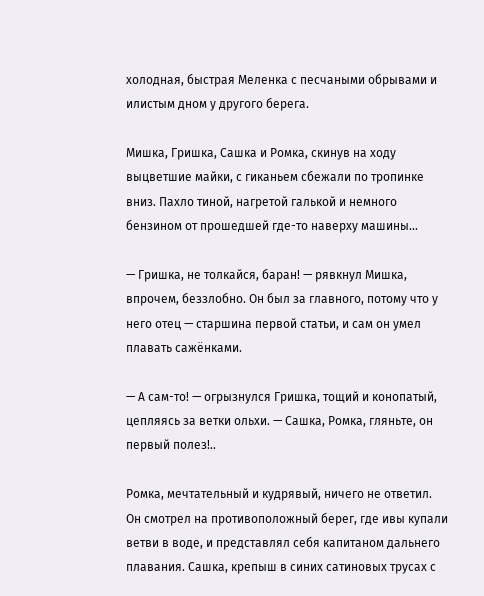холодная, быстрая Меленка с песчаными обрывами и илистым дном у другого берега.

Мишка, Гришка, Сашка и Ромка, скинув на ходу выцветшие майки, с гиканьем сбежали по тропинке вниз. Пахло тиной, нагретой галькой и немного бензином от прошедшей где-то наверху машины...

— Гришка, не толкайся, баран! — рявкнул Мишка, впрочем, беззлобно. Он был за главного, потому что у него отец — старшина первой статьи, и сам он умел плавать сажёнками.

— А сам-то! — огрызнулся Гришка, тощий и конопатый, цепляясь за ветки ольхи. — Сашка, Ромка, гляньте, он первый полез!..

Ромка, мечтательный и кудрявый, ничего не ответил. Он смотрел на противоположный берег, где ивы купали ветви в воде, и представлял себя капитаном дальнего плавания. Сашка, крепыш в синих сатиновых трусах с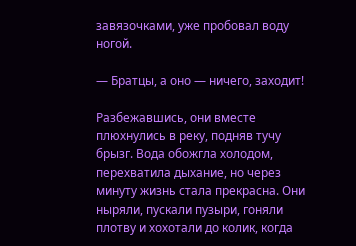завязочками, уже пробовал воду ногой.

— Братцы, а оно — ничего, заходит!

Разбежавшись, они вместе плюхнулись в реку, подняв тучу брызг. Вода обожгла холодом, перехватила дыхание, но через минуту жизнь стала прекрасна. Они ныряли, пускали пузыри, гоняли плотву и хохотали до колик, когда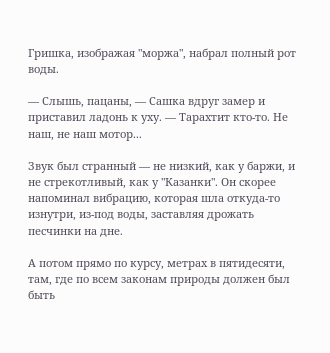Гришка, изображая "моржа", набрал полный рот воды.

— Слышь, пацаны, — Сашка вдруг замер и приставил ладонь к уху. — Тарахтит кто-то. Не наш, не наш мотор...

Звук был странный — не низкий, как у баржи, и не стрекотливый, как у "Казанки". Он скорее напоминал вибрацию, которая шла откуда-то изнутри, из-под воды, заставляя дрожать песчинки на дне.

А потом прямо по курсу, метрах в пятидесяти, там, где по всем законам природы должен был быть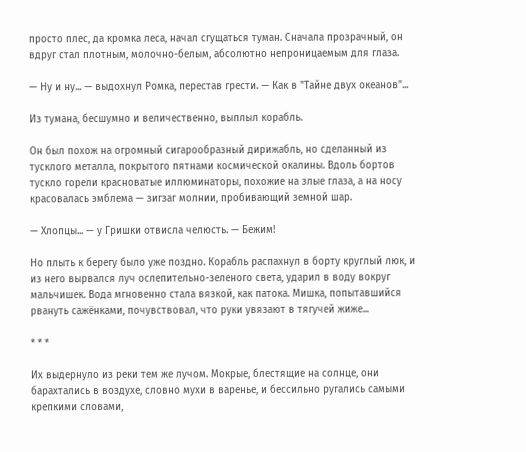просто плес, да кромка леса, начал сгущаться туман. Сначала прозрачный, он вдруг стал плотным, молочно-белым, абсолютно непроницаемым для глаза.

— Ну и ну... — выдохнул Ромка, перестав грести. — Как в "Тайне двух океанов"...

Из тумана, бесшумно и величественно, выплыл корабль.

Он был похож на огромный сигарообразный дирижабль, но сделанный из тусклого металла, покрытого пятнами космической окалины. Вдоль бортов тускло горели красноватые иллюминаторы, похожие на злые глаза, а на носу красовалась эмблема — зигзаг молнии, пробивающий земной шар.

— Хлопцы... — у Гришки отвисла челюсть. — Бежим!

Но плыть к берегу было уже поздно. Корабль распахнул в борту круглый люк, и из него вырвался луч ослепительно-зеленого света, ударил в воду вокруг мальчишек. Вода мгновенно стала вязкой, как патока. Мишка, попытавшийся рвануть сажёнками, почувствовал, что руки увязают в тягучей жиже...

* * *

Их выдернуло из реки тем же лучом. Мокрые, блестящие на солнце, они барахтались в воздухе, словно мухи в варенье, и бессильно ругались самыми крепкими словами,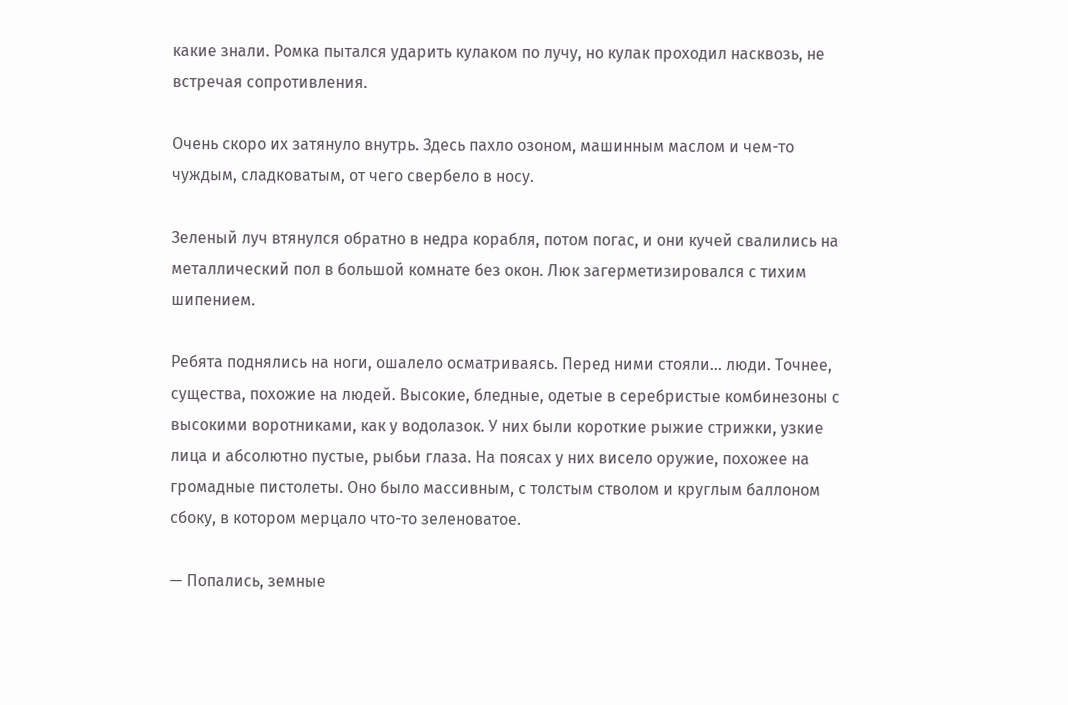какие знали. Ромка пытался ударить кулаком по лучу, но кулак проходил насквозь, не встречая сопротивления.

Очень скоро их затянуло внутрь. Здесь пахло озоном, машинным маслом и чем-то чуждым, сладковатым, от чего свербело в носу.

Зеленый луч втянулся обратно в недра корабля, потом погас, и они кучей свалились на металлический пол в большой комнате без окон. Люк загерметизировался с тихим шипением.

Ребята поднялись на ноги, ошалело осматриваясь. Перед ними стояли... люди. Точнее, существа, похожие на людей. Высокие, бледные, одетые в серебристые комбинезоны с высокими воротниками, как у водолазок. У них были короткие рыжие стрижки, узкие лица и абсолютно пустые, рыбьи глаза. На поясах у них висело оружие, похожее на громадные пистолеты. Оно было массивным, с толстым стволом и круглым баллоном сбоку, в котором мерцало что-то зеленоватое.

— Попались, земные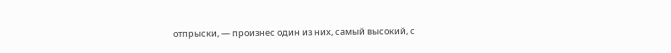отпрыски, — произнес один из них, самый высокий, с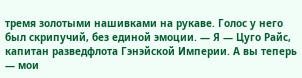тремя золотыми нашивками на рукаве. Голос у него был скрипучий, без единой эмоции. — Я — Цуго Райс, капитан разведфлота Гэнэйской Империи. А вы теперь — мои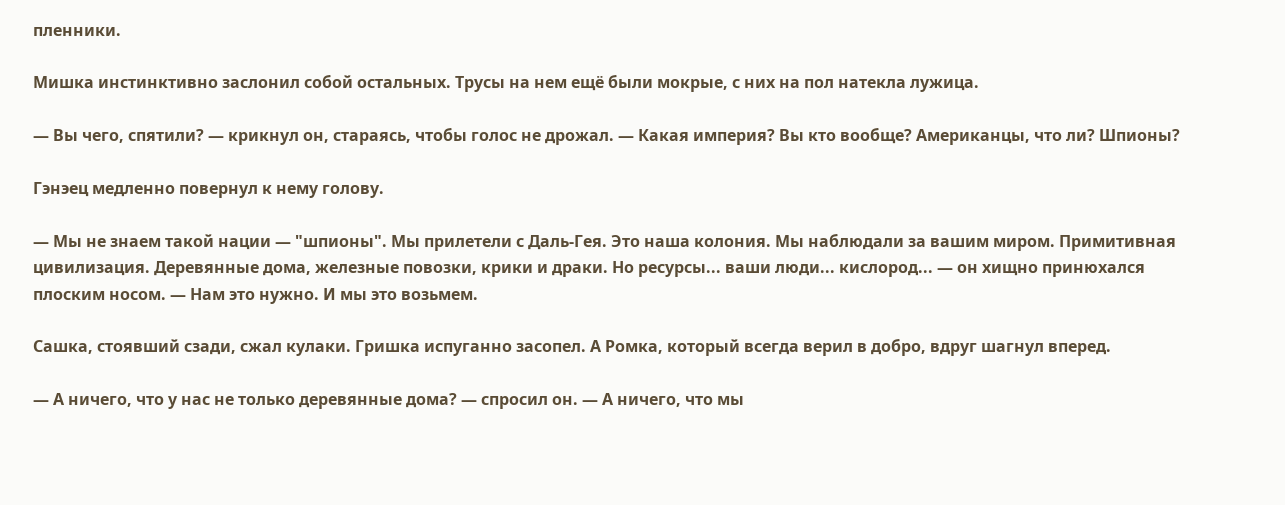пленники.

Мишка инстинктивно заслонил собой остальных. Трусы на нем ещё были мокрые, с них на пол натекла лужица.

— Вы чего, спятили? — крикнул он, стараясь, чтобы голос не дрожал. — Какая империя? Вы кто вообще? Американцы, что ли? Шпионы?

Гэнэец медленно повернул к нему голову.

— Мы не знаем такой нации — "шпионы". Мы прилетели с Даль-Гея. Это наша колония. Мы наблюдали за вашим миром. Примитивная цивилизация. Деревянные дома, железные повозки, крики и драки. Но ресурсы... ваши люди... кислород... — он хищно принюхался плоским носом. — Нам это нужно. И мы это возьмем.

Сашка, стоявший сзади, сжал кулаки. Гришка испуганно засопел. А Ромка, который всегда верил в добро, вдруг шагнул вперед.

— А ничего, что у нас не только деревянные дома? — спросил он. — А ничего, что мы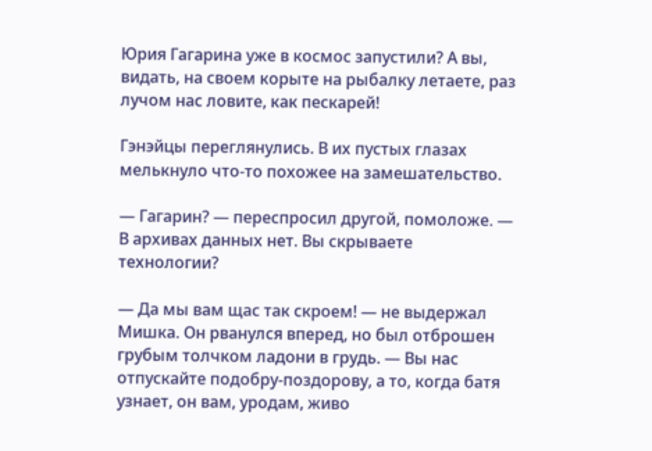Юрия Гагарина уже в космос запустили? А вы, видать, на своем корыте на рыбалку летаете, раз лучом нас ловите, как пескарей!

Гэнэйцы переглянулись. В их пустых глазах мелькнуло что-то похожее на замешательство.

— Гагарин? — переспросил другой, помоложе. — В архивах данных нет. Вы скрываете технологии?

— Да мы вам щас так скроем! — не выдержал Мишка. Он рванулся вперед, но был отброшен грубым толчком ладони в грудь. — Вы нас отпускайте подобру-поздорову, а то, когда батя узнает, он вам, уродам, живо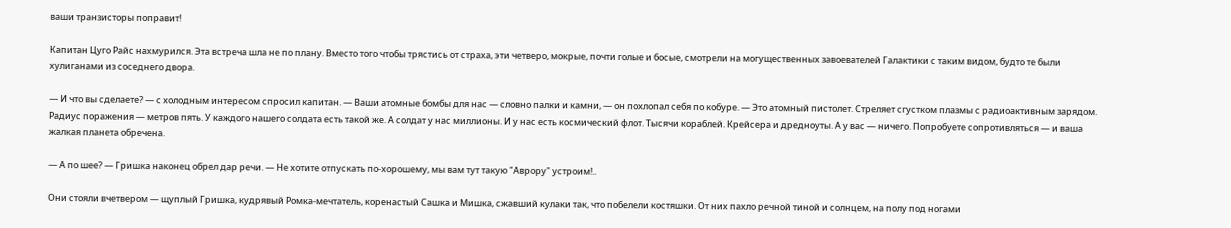ваши транзисторы поправит!

Капитан Цуго Райс нахмурился. Эта встреча шла не по плану. Вместо того чтобы трястись от страха, эти четверо, мокрые, почти голые и босые, смотрели на могущественных завоевателей Галактики с таким видом, будто те были хулиганами из соседнего двора.

— И что вы сделаете? — с холодным интересом спросил капитан. — Ваши атомные бомбы для нас — словно палки и камни, — он похлопал себя по кобуре. — Это атомный пистолет. Стреляет сгустком плазмы с радиоактивным зарядом. Радиус поражения — метров пять. У каждого нашего солдата есть такой же. А солдат у нас миллионы. И у нас есть космический флот. Тысячи кораблей. Крейсера и дредноуты. А у вас — ничего. Попробуете сопротивляться — и ваша жалкая планета обречена.

— А по шее? — Гришка наконец обрел дар речи. — Не хотите отпускать по-хорошему, мы вам тут такую "Аврору" устроим!..

Они стояли вчетвером — щуплый Гришка, кудрявый Ромка-мечтатель, коренастый Сашка и Мишка, сжавший кулаки так, что побелели костяшки. От них пахло речной тиной и солнцем, на полу под ногами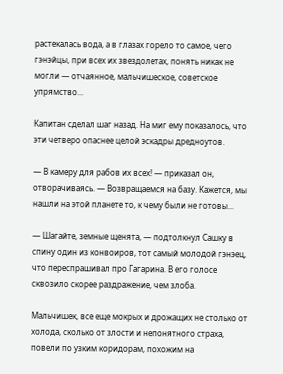растекалась вода, а в глазах горело то самое, чего гэнэйцы, при всех их звездолетах, понять никак не могли — отчаянное, мальчишеское, советское упрямство...

Капитан сделал шаг назад. На миг ему показалось, что эти четверо опаснее целой эскадры дредноутов.

— В камеру для рабов их всех! — приказал он, отворачиваясь. — Возвращаемся на базу. Кажется, мы нашли на этой планете то, к чему были не готовы...

— Шагайте, земные щенята, — подтолкнул Сашку в спину один из конвоиров, тот самый молодой гэнэец, что переспрашивал про Гагарина. В его голосе сквозило скорее раздражение, чем злоба.

Мальчишек, все еще мокрых и дрожащих не столько от холода, сколько от злости и непонятного страха, повели по узким коридорам, похожим на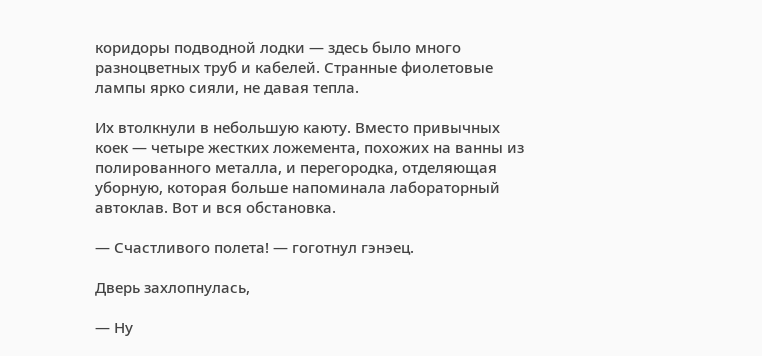коридоры подводной лодки — здесь было много разноцветных труб и кабелей. Странные фиолетовые лампы ярко сияли, не давая тепла.

Их втолкнули в небольшую каюту. Вместо привычных коек — четыре жестких ложемента, похожих на ванны из полированного металла, и перегородка, отделяющая уборную, которая больше напоминала лабораторный автоклав. Вот и вся обстановка.

— Счастливого полета! — гоготнул гэнэец.

Дверь захлопнулась,

— Ну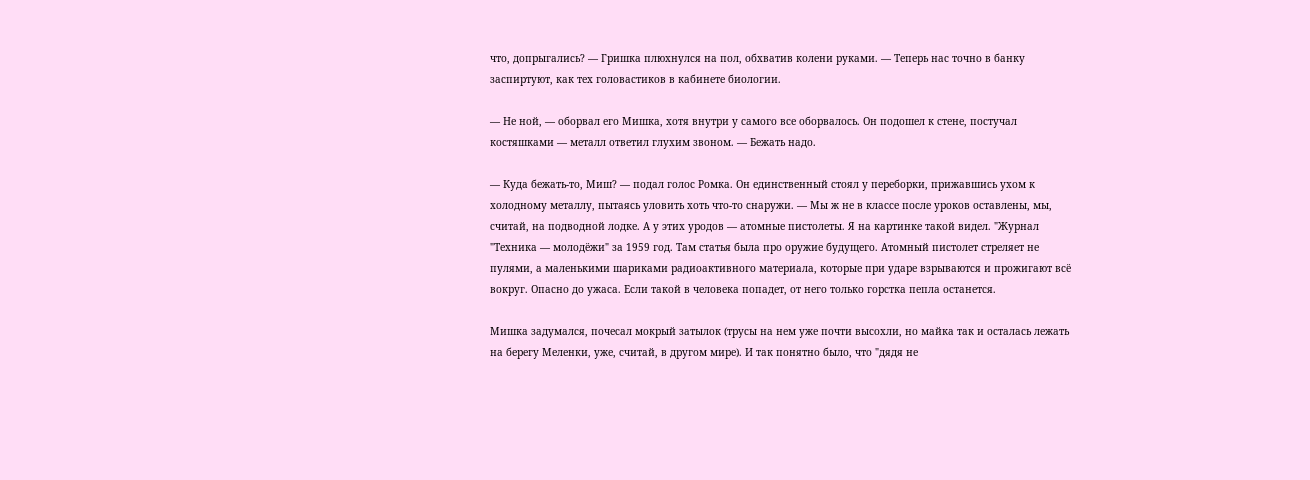что, допрыгались? — Гришка плюхнулся на пол, обхватив колени руками. — Теперь нас точно в банку заспиртуют, как тех головастиков в кабинете биологии.

— Не ной, — оборвал его Мишка, хотя внутри у самого все оборвалось. Он подошел к стене, постучал костяшками — металл ответил глухим звоном. — Бежать надо.

— Куда бежать-то, Миш? — подал голос Ромка. Он единственный стоял у переборки, прижавшись ухом к холодному металлу, пытаясь уловить хоть что-то снаружи. — Мы ж не в классе после уроков оставлены, мы, считай, на подводной лодке. А у этих уродов — атомные пистолеты. Я на картинке такой видел. "Журнал "Техника — молодёжи" за 1959 год. Там статья была про оружие будущего. Атомный пистолет стреляет не пулями, а маленькими шариками радиоактивного материала, которые при ударе взрываются и прожигают всё вокруг. Опасно до ужаса. Если такой в человека попадет, от него только горстка пепла останется.

Мишка задумался, почесал мокрый затылок (трусы на нем уже почти высохли, но майка так и осталась лежать на берегу Меленки, уже, считай, в другом мире). И так понятно было, что "дядя не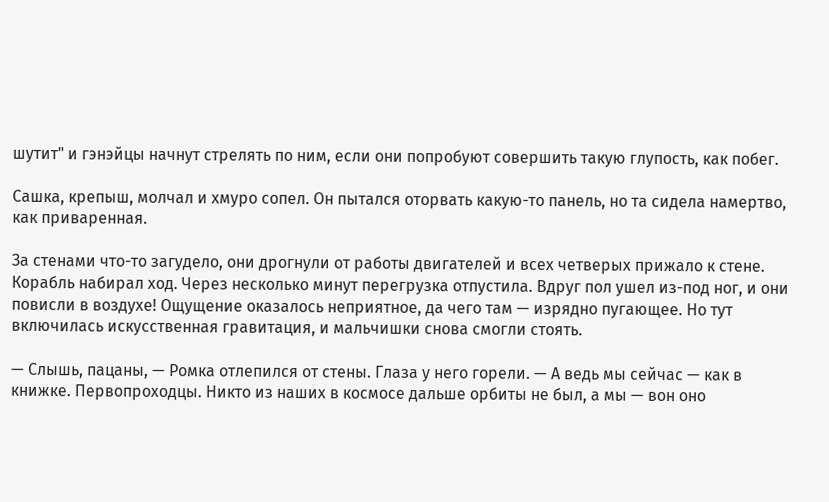шутит" и гэнэйцы начнут стрелять по ним, если они попробуют совершить такую глупость, как побег.

Сашка, крепыш, молчал и хмуро сопел. Он пытался оторвать какую-то панель, но та сидела намертво, как приваренная.

За стенами что-то загудело, они дрогнули от работы двигателей и всех четверых прижало к стене. Корабль набирал ход. Через несколько минут перегрузка отпустила. Вдруг пол ушел из-под ног, и они повисли в воздухе! Ощущение оказалось неприятное, да чего там — изрядно пугающее. Но тут включилась искусственная гравитация, и мальчишки снова смогли стоять.

— Слышь, пацаны, — Ромка отлепился от стены. Глаза у него горели. — А ведь мы сейчас — как в книжке. Первопроходцы. Никто из наших в космосе дальше орбиты не был, а мы — вон оно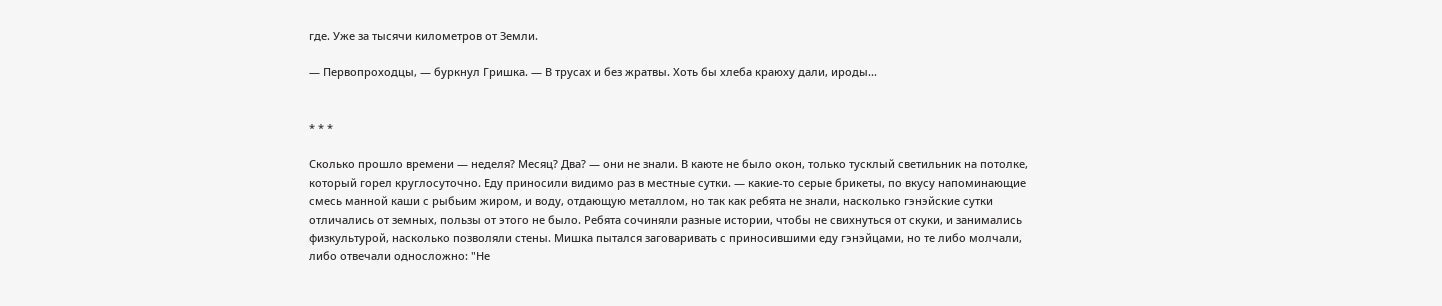где. Уже за тысячи километров от Земли.

— Первопроходцы, — буркнул Гришка. — В трусах и без жратвы. Хоть бы хлеба краюху дали, ироды...


* * *

Сколько прошло времени — неделя? Месяц? Два? — они не знали. В каюте не было окон, только тусклый светильник на потолке, который горел круглосуточно. Еду приносили видимо раз в местные сутки. — какие-то серые брикеты, по вкусу напоминающие смесь манной каши с рыбьим жиром, и воду, отдающую металлом, но так как ребята не знали, насколько гэнэйские сутки отличались от земных, пользы от этого не было. Ребята сочиняли разные истории, чтобы не свихнуться от скуки, и занимались физкультурой, насколько позволяли стены. Мишка пытался заговаривать с приносившими еду гэнэйцами, но те либо молчали, либо отвечали односложно: "Не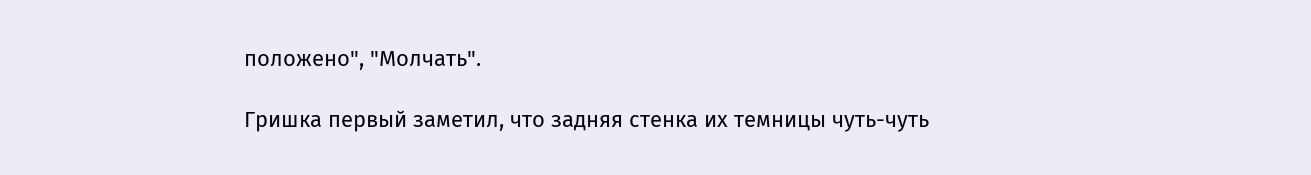положено", "Молчать".

Гришка первый заметил, что задняя стенка их темницы чуть-чуть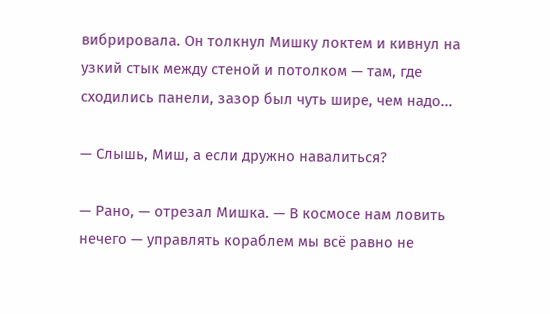вибрировала. Он толкнул Мишку локтем и кивнул на узкий стык между стеной и потолком — там, где сходились панели, зазор был чуть шире, чем надо...

— Слышь, Миш, а если дружно навалиться?

— Рано, — отрезал Мишка. — В космосе нам ловить нечего — управлять кораблем мы всё равно не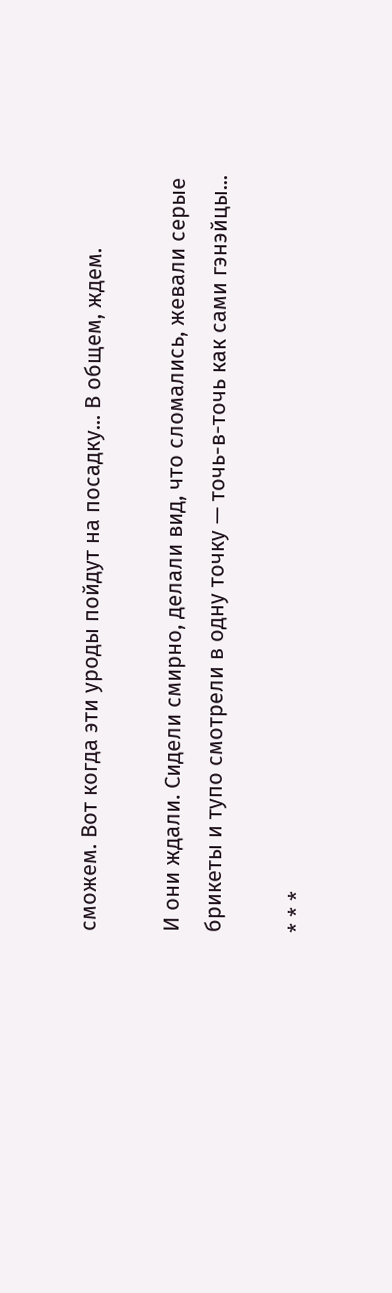сможем. Вот когда эти уроды пойдут на посадку... В общем, ждем.

И они ждали. Сидели смирно, делали вид, что сломались, жевали серые брикеты и тупо смотрели в одну точку — точь-в-точь как сами гэнэйцы...

* * *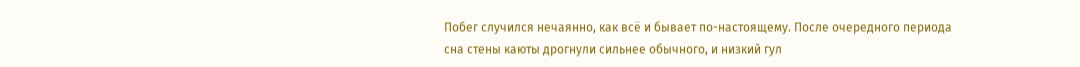Побег случился нечаянно, как всё и бывает по-настоящему. После очередного периода сна стены каюты дрогнули сильнее обычного, и низкий гул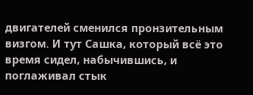двигателей сменился пронзительным визгом. И тут Сашка, который всё это время сидел, набычившись, и поглаживал стык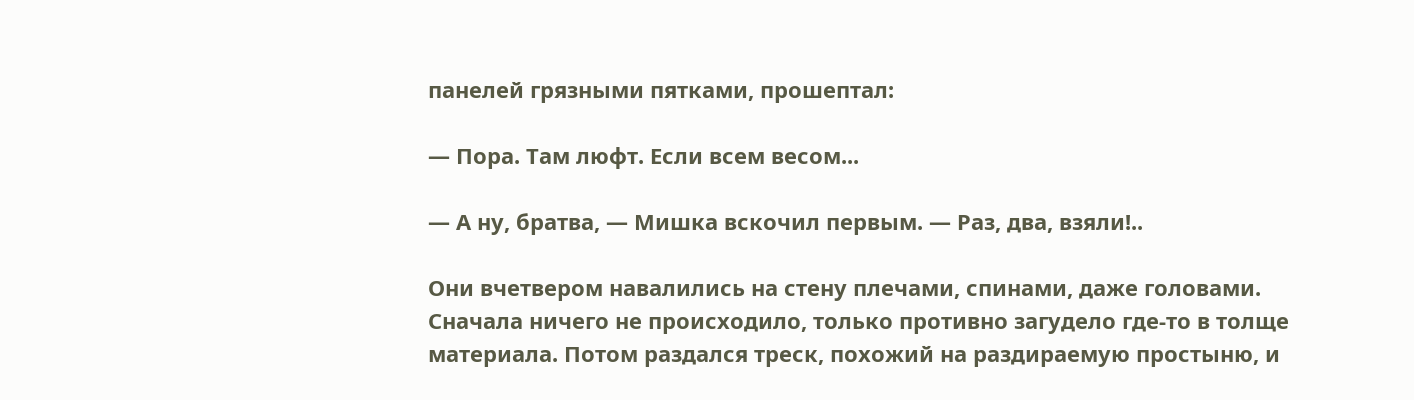панелей грязными пятками, прошептал:

— Пора. Там люфт. Если всем весом...

— А ну, братва, — Мишка вскочил первым. — Раз, два, взяли!..

Они вчетвером навалились на стену плечами, спинами, даже головами. Сначала ничего не происходило, только противно загудело где-то в толще материала. Потом раздался треск, похожий на раздираемую простыню, и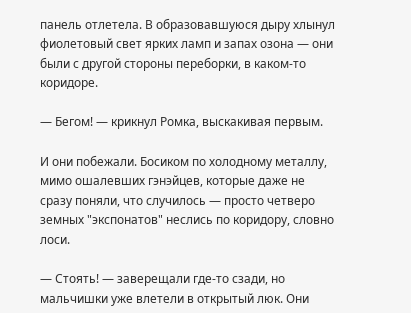панель отлетела. В образовавшуюся дыру хлынул фиолетовый свет ярких ламп и запах озона — они были с другой стороны переборки, в каком-то коридоре.

— Бегом! — крикнул Ромка, выскакивая первым.

И они побежали. Босиком по холодному металлу, мимо ошалевших гэнэйцев, которые даже не сразу поняли, что случилось — просто четверо земных "экспонатов" неслись по коридору, словно лоси.

— Стоять! — заверещали где-то сзади, но мальчишки уже влетели в открытый люк. Они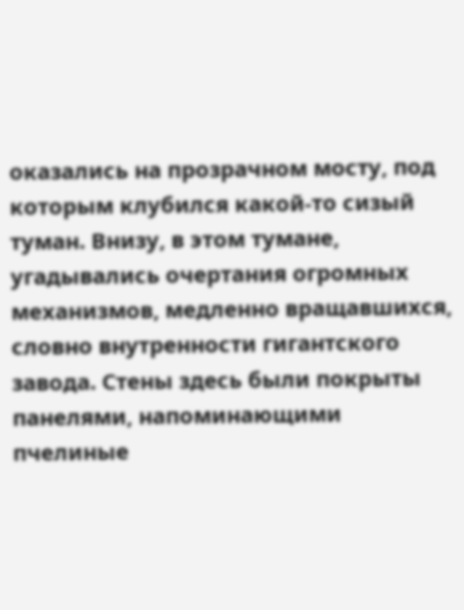оказались на прозрачном мосту, под которым клубился какой-то сизый туман. Внизу, в этом тумане, угадывались очертания огромных механизмов, медленно вращавшихся, словно внутренности гигантского завода. Стены здесь были покрыты панелями, напоминающими пчелиные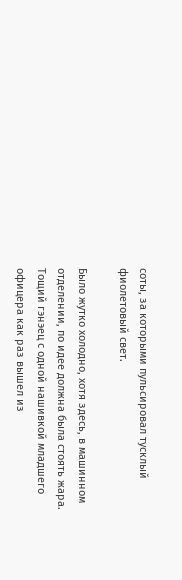соты, за которыми пульсировал тусклый фиолетовый свет.

Было жутко холодно, хотя здесь, в машинном отделении, по идее должна была стоять жара. Тощий гэнэец с одной нашивкой младшего офицера как раз вышел из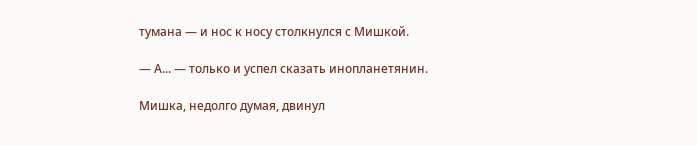тумана — и нос к носу столкнулся с Мишкой.

— А... — только и успел сказать инопланетянин.

Мишка, недолго думая, двинул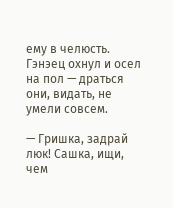ему в челюсть. Гэнэец охнул и осел на пол — драться они, видать, не умели совсем.

— Гришка, задрай люк! Сашка, ищи, чем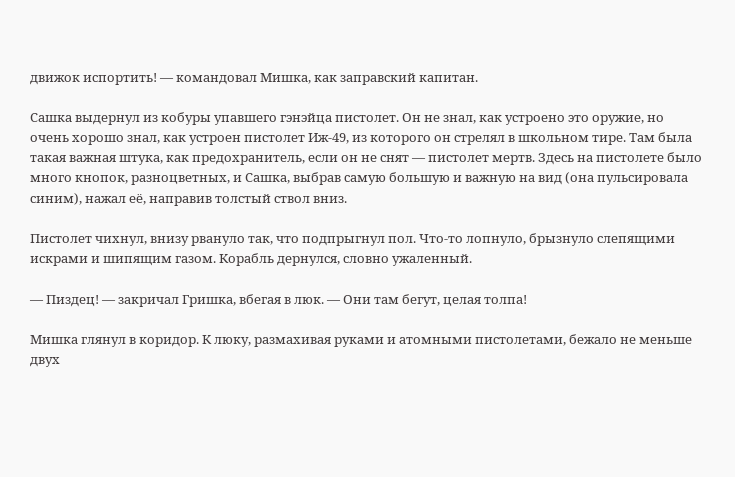движок испортить! — командовал Мишка, как заправский капитан.

Сашка выдернул из кобуры упавшего гэнэйца пистолет. Он не знал, как устроено это оружие, но очень хорошо знал, как устроен пистолет Иж-49, из которого он стрелял в школьном тире. Там была такая важная штука, как предохранитель, если он не снят — пистолет мертв. Здесь на пистолете было много кнопок, разноцветных, и Сашка, выбрав самую большую и важную на вид (она пульсировала синим), нажал её, направив толстый ствол вниз.

Пистолет чихнул, внизу рвануло так, что подпрыгнул пол. Что-то лопнуло, брызнуло слепящими искрами и шипящим газом. Корабль дернулся, словно ужаленный.

— Пиздец! — закричал Гришка, вбегая в люк. — Они там бегут, целая толпа!

Мишка глянул в коридор. К люку, размахивая руками и атомными пистолетами, бежало не меньше двух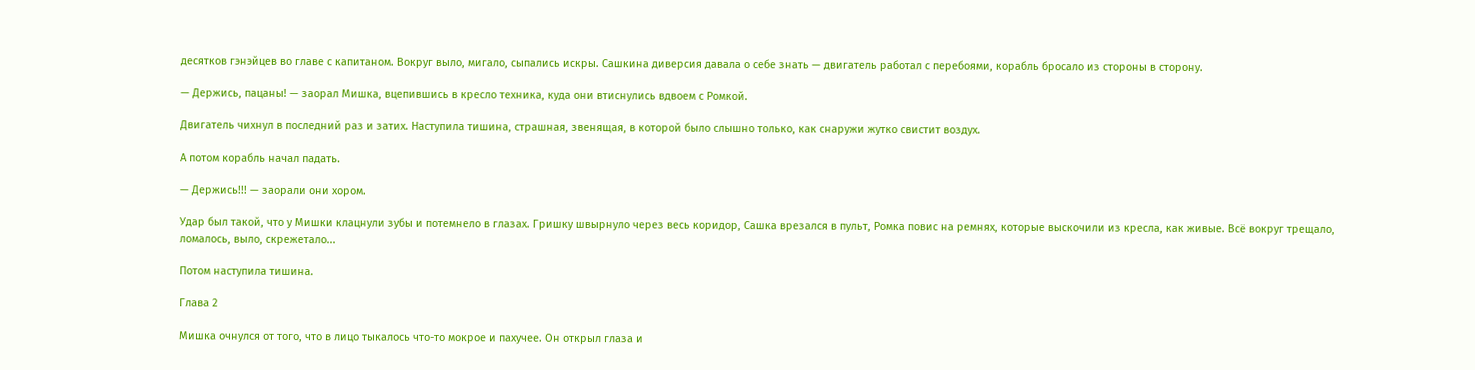десятков гэнэйцев во главе с капитаном. Вокруг выло, мигало, сыпались искры. Сашкина диверсия давала о себе знать — двигатель работал с перебоями, корабль бросало из стороны в сторону.

— Держись, пацаны! — заорал Мишка, вцепившись в кресло техника, куда они втиснулись вдвоем с Ромкой.

Двигатель чихнул в последний раз и затих. Наступила тишина, страшная, звенящая, в которой было слышно только, как снаружи жутко свистит воздух.

А потом корабль начал падать.

— Держись!!! — заорали они хором.

Удар был такой, что у Мишки клацнули зубы и потемнело в глазах. Гришку швырнуло через весь коридор, Сашка врезался в пульт, Ромка повис на ремнях, которые выскочили из кресла, как живые. Всё вокруг трещало, ломалось, выло, скрежетало...

Потом наступила тишина.

Глава 2

Мишка очнулся от того, что в лицо тыкалось что-то мокрое и пахучее. Он открыл глаза и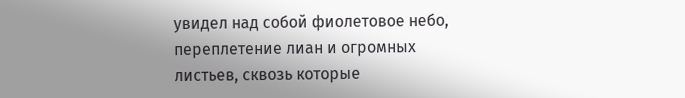увидел над собой фиолетовое небо, переплетение лиан и огромных листьев, сквозь которые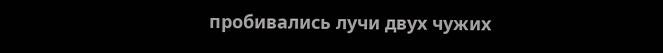пробивались лучи двух чужих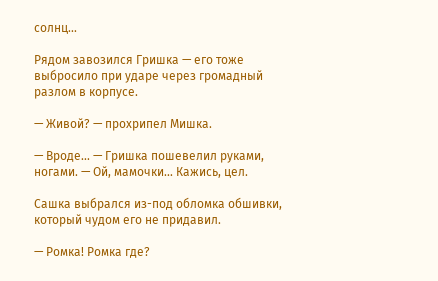солнц...

Рядом завозился Гришка — его тоже выбросило при ударе через громадный разлом в корпусе.

— Живой? — прохрипел Мишка.

— Вроде... — Гришка пошевелил руками, ногами. — Ой, мамочки... Кажись, цел.

Сашка выбрался из-под обломка обшивки, который чудом его не придавил.

— Ромка! Ромка где?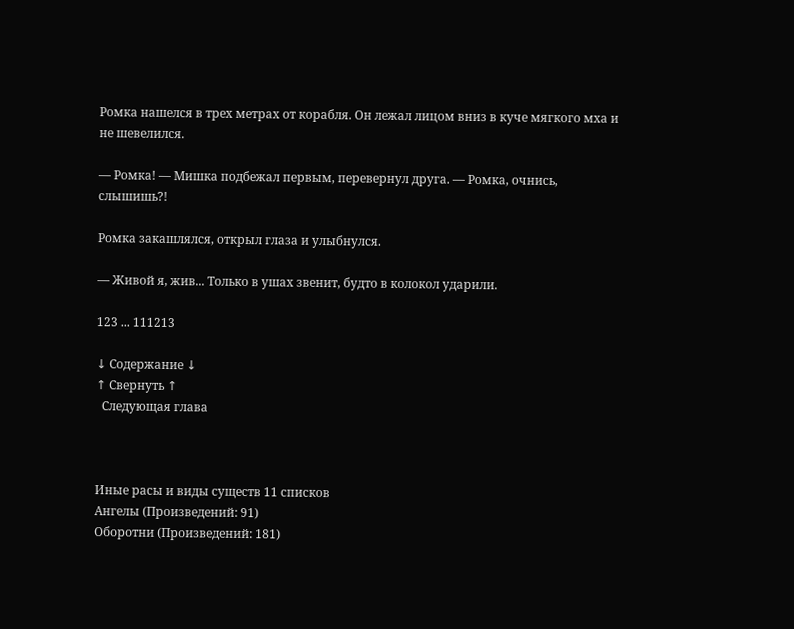Ромка нашелся в трех метрах от корабля. Он лежал лицом вниз в куче мягкого мха и не шевелился.

— Ромка! — Мишка подбежал первым, перевернул друга. — Ромка, очнись, слышишь?!

Ромка закашлялся, открыл глаза и улыбнулся.

— Живой я, жив... Только в ушах звенит, будто в колокол ударили.

123 ... 111213

↓ Содержание ↓
↑ Свернуть ↑
  Следующая глава



Иные расы и виды существ 11 списков
Ангелы (Произведений: 91)
Оборотни (Произведений: 181)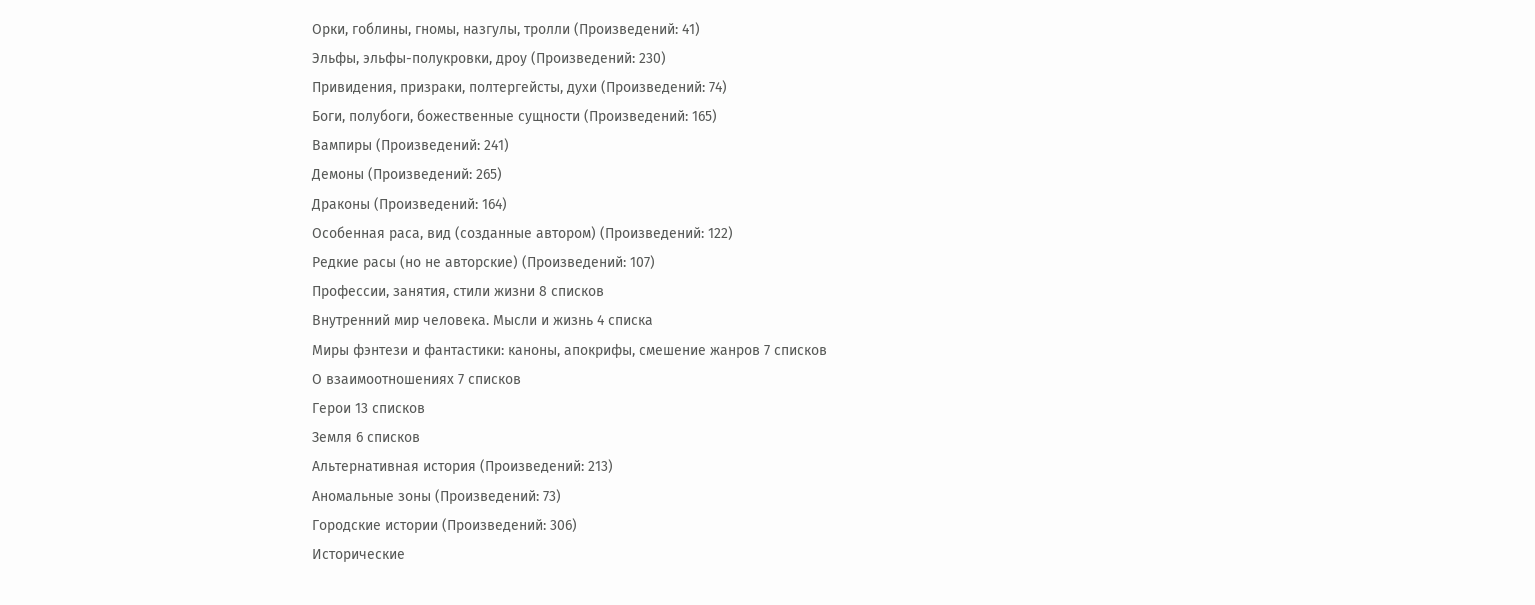Орки, гоблины, гномы, назгулы, тролли (Произведений: 41)
Эльфы, эльфы-полукровки, дроу (Произведений: 230)
Привидения, призраки, полтергейсты, духи (Произведений: 74)
Боги, полубоги, божественные сущности (Произведений: 165)
Вампиры (Произведений: 241)
Демоны (Произведений: 265)
Драконы (Произведений: 164)
Особенная раса, вид (созданные автором) (Произведений: 122)
Редкие расы (но не авторские) (Произведений: 107)
Профессии, занятия, стили жизни 8 списков
Внутренний мир человека. Мысли и жизнь 4 списка
Миры фэнтези и фантастики: каноны, апокрифы, смешение жанров 7 списков
О взаимоотношениях 7 списков
Герои 13 списков
Земля 6 списков
Альтернативная история (Произведений: 213)
Аномальные зоны (Произведений: 73)
Городские истории (Произведений: 306)
Исторические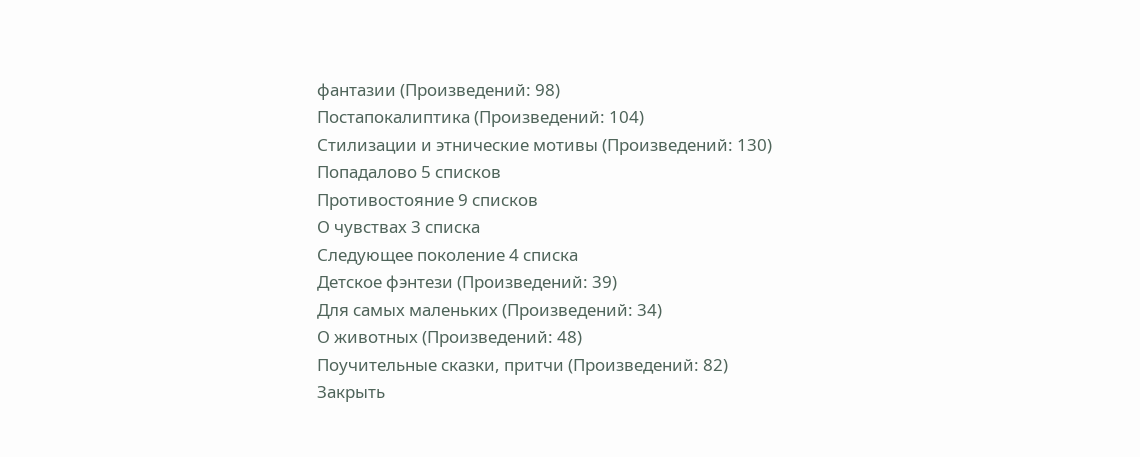фантазии (Произведений: 98)
Постапокалиптика (Произведений: 104)
Стилизации и этнические мотивы (Произведений: 130)
Попадалово 5 списков
Противостояние 9 списков
О чувствах 3 списка
Следующее поколение 4 списка
Детское фэнтези (Произведений: 39)
Для самых маленьких (Произведений: 34)
О животных (Произведений: 48)
Поучительные сказки, притчи (Произведений: 82)
Закрыть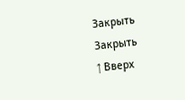Закрыть
Закрыть
↑ Вверх